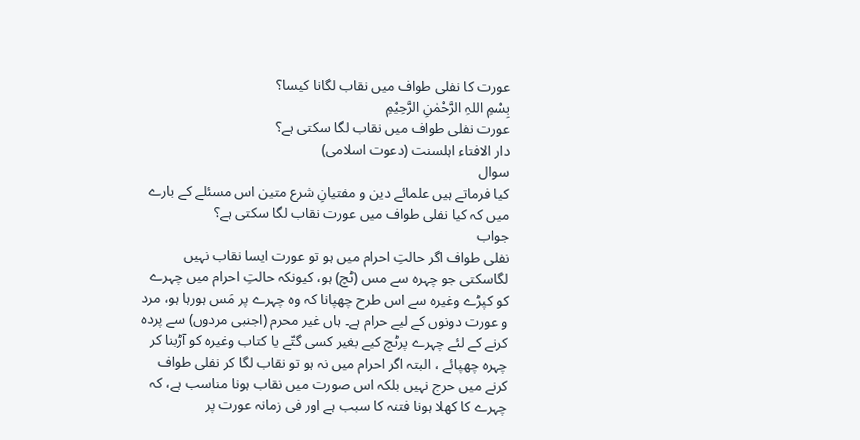عورت کا نفلی طواف میں نقاب لگانا کیسا؟
بِسْمِ اللہِ الرَّحْمٰنِ الرَّحِيْمِ
عورت نفلی طواف میں نقاب لگا سکتی ہے؟
دار الافتاء اہلسنت (دعوت اسلامی)
سوال
کیا فرماتے ہیں علمائے دین و مفتیانِ شرع متین اس مسئلے کے بارے میں کہ کیا نفلی طواف میں عورت نقاب لگا سکتی ہے؟
جواب
نفلی طواف اگر حالتِ احرام میں ہو تو عورت ایسا نقاب نہیں لگاسکتی جو چہرہ سے مس (ٹچ) ہو، کیونکہ حالتِ احرام میں چہرے کو کپڑے وغیرہ سے اس طرح چھپانا کہ وہ چہرے پر مَس ہورہا ہو، مرد و عورت دونوں کے لیے حرام ہے۔ ہاں غیر محرم (اجنبی مردوں) سے پردہ کرنے کے لئے چہرے پرٹچ کیے بغیر کسی گتّے یا کتاب وغیرہ کو آڑبنا کر چہرہ چھپائے ، البتہ اگر احرام میں نہ ہو تو نقاب لگا کر نفلی طواف کرنے میں حرج نہیں بلکہ اس صورت میں نقاب ہونا مناسب ہے، کہ چہرے کا کھلا ہونا فتنہ کا سبب ہے اور فی زمانہ عورت پر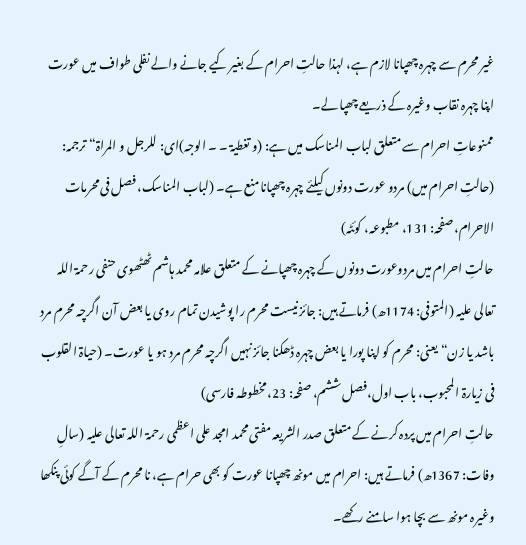غیر محرم سے چہرہ چھپانا لازم ہے، لہذا حالتِ احرام کے بغیر کیے جانے والے نفلی طواف میں عورت اپنا چہرہ نقاب وغیرہ کے ذریعے چھپا لے۔
ممنوعاتِ احرام سے متعلق لباب المناسک میں ہے: (و تغطیۃ ۔ ۔ الوجہ)ای: للرجل و المراۃ“ ترجمہ: (حالتِ احرام میں) مردو عورت دونوں کیلئے چہرہ چھپانا منع ہے۔ (لباب المناسک، فصل فی محرمات الاحرام، صفحہ: 131، مطبوعہ، کوئٹہ)
حالتِ احرام میں مردوعورت دونوں کے چہرہ چھپانے کے متعلق علامہ محمد ہاشم ٹھٹھوی حنفی رحمۃ اللہ تعالی علیہ (المتوفی: 1174ھ) فرماتے ہیں: جائز نیست محرم را پوشیدن تمام روی یا بعض آن اگرچہ محرم مرد باشد یا زن“ یعنی: محرم کو اپنا پورا یا بعض چہرہ ڈھکنا جائز نہیں اگرچہ محرم مرد ہو یا عورت۔ (حیاۃ القلوب فی زیارۃ المحبوب، باب اول،فصل ششم، صفحہ: 23، مخطوطہ فارسی)
حالتِ احرام میں پردہ کرنے کے متعلق صدر الشریعہ مفتی محمد امجد علی اعظمی رحمۃ اللہ تعالی علیہ (سالِ وفات: 1367ھ) فرماتے ہیں: احرام میں مونھ چھپانا عورت کو بھی حرام ہے، نا محرم کے آگے کوئی پنکھا وغیرہ مونھ سے بچا ہوا سامنے رکھے۔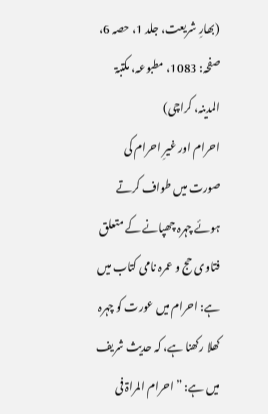(بھارِ شریعت، جلد 1، حصہ 6، صفحہ: 1083، مطبوعہ، مکتبۃ المدینہ، کراچی)
احرام اور غیرِ احرام کی صورت میں طواف کرتے ہوئے چہرہ چھپانے کے متعلق فتاوی حج و عمرہ نامی کتاب میں ہے: احرام میں عورت کو چہرہ کھلا رکھنا ہے، کہ حدیث شریف میں ہے: ”احرام المراۃ فی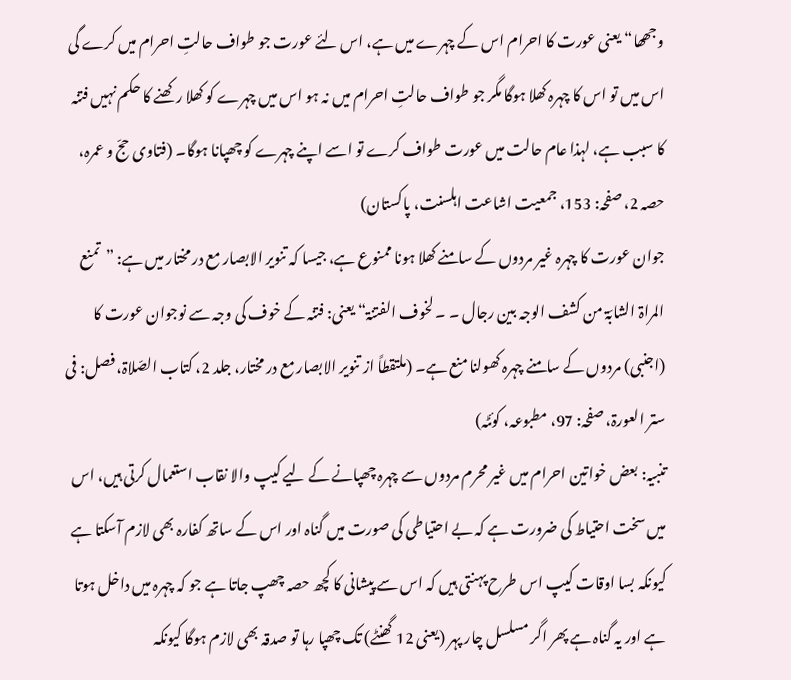وجھھا“ یعنی عورت کا احرام اس کے چہرے میں ہے، اس لئے عورت جو طواف حالتِ احرام میں کرے گی اس میں تو اس کا چہرہ کھلا ہوگا مگر جو طواف حالتِ احرام میں نہ ہو اس میں چہرے کو کھلا رکھنے کا حکم نہیں فتنہ کا سبب ہے، لہذا عام حالت میں عورت طواف کرے تو اسے اپنے چہرے کو چھپانا ہوگا۔ (فتاوی حجّ و عمرہ، حصہ 2، صفحہ: 153، جمعیت اشاعت اہلسنت، پاکستان)
جوان عورت کا چہرہ غیر مردوں کے سامنے کھلا ہونا ممنوع ہے، جیسا کہ تنویر الابصار مع در مختار میں ہے: ”تمنع المراۃ الشابّۃ من کشف الوجہ بین رجال ۔ ۔ لخوف الفتنۃ“ یعنی: فتنہ کے خوف کی وجہ سے نوجوان عورت کا (اجنبی) مردوں کے سامنے چہرہ کھولنا منع ہے۔ (ملتقطاً از تنویر الابصار مع در مختار، جلد 2، کتاب الصّلاۃ، فصل: فی ستر العورۃ، صفحہ: 97، مطبوعہ، کوئٹہ)
تنبیہ: بعض خواتین احرام میں غیر محرم مردوں سے چہرہ چھپانے کے لیے کیپ والا نقاب استعمال کرتی ہیں، اس میں سخت احتیاط کی ضرورت ہے کہ بے احتیاطی کی صورت میں گناہ اور اس کے ساتھ کفارہ بھی لازم آسکتا ہے کیونکہ بسا اوقات کیپ اس طرح پہنتی ہیں کہ اس سے پیشانی کا کچھ حصہ چھپ جاتا ہے جو کہ چہرہ میں داخل ہوتا ہے اور یہ گناہ ہے پھر اگر مسلسل چار پہر (یعنی 12 گھنٹے) تک چھپا رہا تو صدقہ بھی لازم ہوگا کیونکہ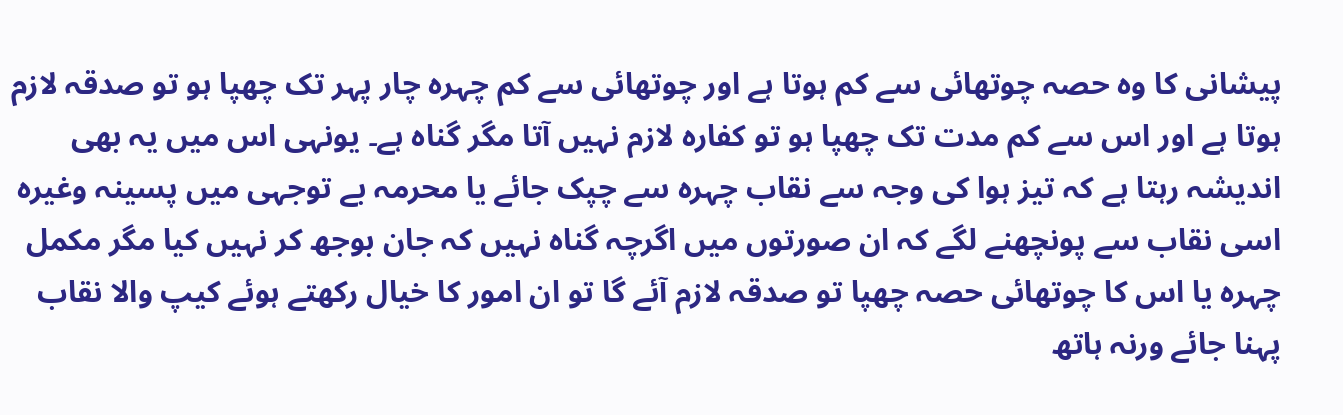پیشانی کا وہ حصہ چوتھائی سے کم ہوتا ہے اور چوتھائی سے کم چہرہ چار پہر تک چھپا ہو تو صدقہ لازم ہوتا ہے اور اس سے کم مدت تک چھپا ہو تو کفارہ لازم نہیں آتا مگر گناہ ہے۔ یونہی اس میں یہ بھی اندیشہ رہتا ہے کہ تیز ہوا کی وجہ سے نقاب چہرہ سے چپک جائے یا محرمہ بے توجہی میں پسینہ وغیرہ اسی نقاب سے پونچھنے لگے کہ ان صورتوں میں اگرچہ گناہ نہیں کہ جان بوجھ کر نہیں کیا مگر مکمل چہرہ یا اس کا چوتھائی حصہ چھپا تو صدقہ لازم آئے گا تو ان امور کا خیال رکھتے ہوئے کیپ والا نقاب پہنا جائے ورنہ ہاتھ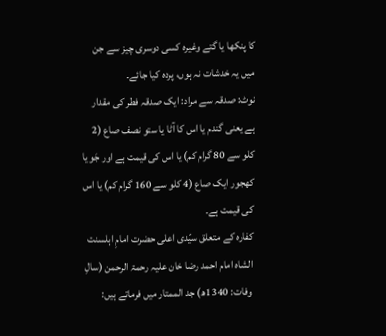کا پنکھا یا گتے وغیرہ کسی دوسری چیز سے جن میں یہ خدشات نہ ہوں، پردہ کیا جائے۔
نوٹ: صدقہ سے مراد: ایک صدقہ فطر کی مقدار ہے یعنی گندم یا اس کا آٹا یا ستو نصف صاع (2 کلو سے 80 گرام کم) یا اس کی قیمت ہے اور جَو یا کھجور ایک صاع (4 کلو سے 160 گرام کم) یا اس کی قیمت ہے۔
کفارہ کے متعلق سیّدی اعلی حضرت امامِ اہلسنت الشاہ امام احمد رضا خان علیہ رحمۃ الرحمن (سالِ وفات: 1340ھ) جد الممتار میں فرماتے ہیں: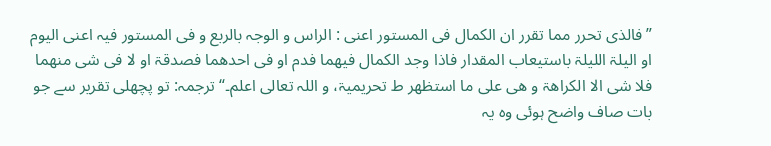”فالذی تحرر مما تقرر ان الکمال فی المستور اعنی : الراس و الوجہ بالربع و فی المستور فیہ اعنی الیوم او الیلۃ اللیلۃ باستیعاب المقدار فاذا وجد الکمال فیھما فدم او فی احدھما فصدقۃ او لا فی شی منھما فلا شی الا الکراھۃ و ھی علی ما استظھر ط تحریمیۃ، و اللہ تعالی اعلم۔“ ترجمہ: تو پچھلی تقریر سے جو بات صاف واضح ہوئی وہ یہ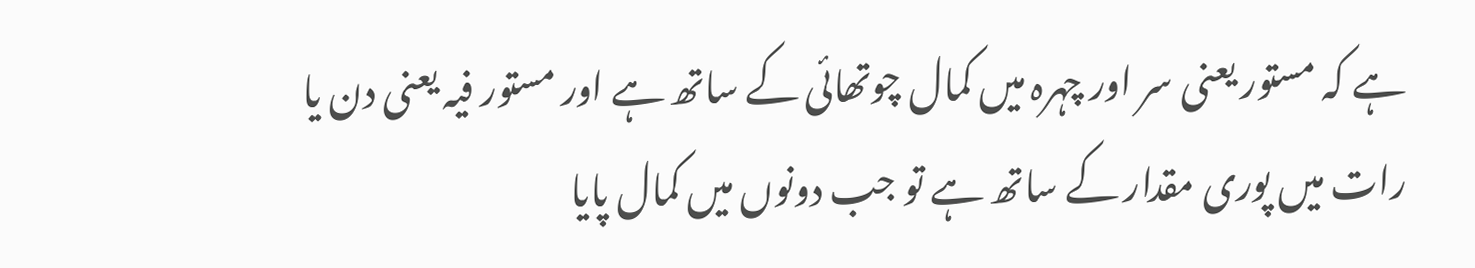ہے کہ مستور یعنی سر اور چہرہ میں کمال چوتھائی کے ساتھ ہے اور مستور فیہ یعنی دن یا رات میں پوری مقدار کے ساتھ ہے تو جب دونوں میں کمال پایا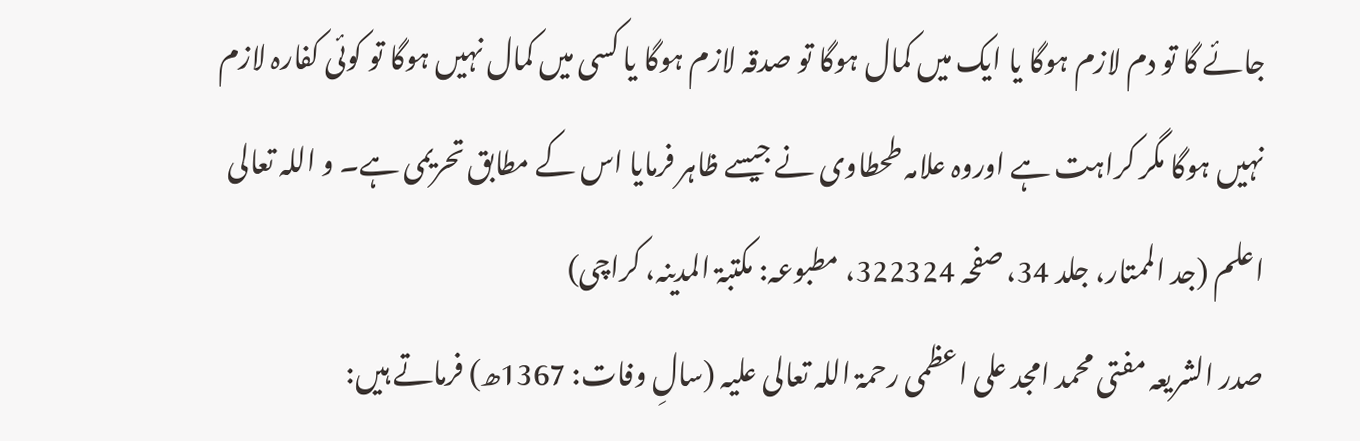جائے گا تو دم لازم ہوگا یا ایک میں کمال ہوگا تو صدقہ لازم ہوگا یا کسی میں کمال نہیں ہوگا تو کوئی کفارہ لازم نہیں ہوگا مگر کراہت ہے اوروہ علامہ طحطاوی نے جیسے ظاہر فرمایا اس کے مطابق تحریمی ہے۔ و اللہ تعالی اعلم (جد الممتار، جلد 34، صفحہ 322324، مطبوعہ: مکتبۃ المدینہ، کراچی)
صدر الشریعہ مفتی محمد امجد علی اعظمی رحمۃ اللہ تعالی علیہ (سالِ وفات: 1367ھ) فرماتے ہیں: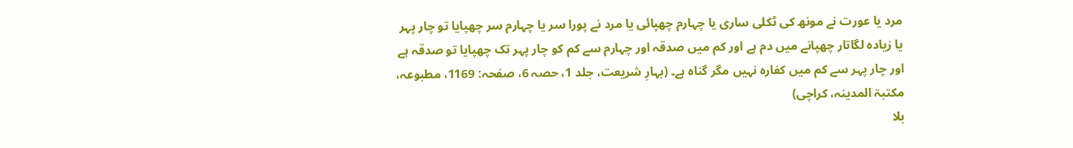مرد یا عورت نے مونھ کی ٹکلی ساری یا چہارم چھپائی یا مرد نے پورا سر یا چہارم سر چھپایا تو چار پہر یا زیادہ لگاتار چھپانے میں دم ہے اور کم میں صدقہ اور چہارم سے کم کو چار پہر تک چھپایا تو صدقہ ہے اور چار پہر سے کم میں کفارہ نہیں مگر گناہ ہے۔ (بہارِ شریعت، جلد 1، حصہ 6، صفحہ: 1169، مطبوعہ، مکتبۃ المدینہ، کراچی)
بلا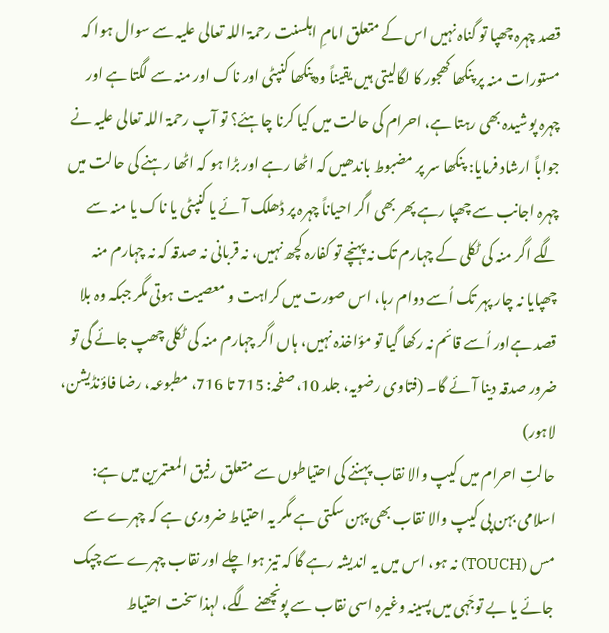قصد چہرہ چھپا تو گناہ نہیں اس کے متعلق امامِ اہلسنت رحمۃ اللہ تعالی علیہ سے سوال ہوا کہ مستورات منہ پر پنکھا کھجور کا لگالیتی ہیں یقیناً وہ پنکھا کنپٹی اور ناک اور منہ سے لگتا ہے اور چہرہ پوشیدہ بھی رہتا ہے، احرام کی حالت میں کیا کرنا چاہئے؟ تو آپ رحمۃ اللہ تعالی علیہ نے جواباً ارشاد فرمایا: پنکھا سر پر مضبوط باندھیں کہ اٹھا رہے اور بڑا ہو کہ اٹھا رہنے کی حالت میں چہرہ اجانب سے چھپا رہے پھر بھی اگر احیاناً چہرہ پر ڈھلک آئے یا کنپٹی یا ناک یا منہ سے لگے اگر منہ کی ٹکلی کے چہارم تک نہ پہنچے تو کفارہ کچھ نہیں، نہ قربانی نہ صدقہ کہ نہ چہارم منہ چھپایا نہ چار پہر تک اُسے دوام رہا، اس صورت میں کراہت و معصیت ہوتی مگر جبکہ وہ بلا قصد ہےاور اُسے قائم نہ رکھا گیا تو مؤاخذہ نہیں، ہاں اگر چہارم منہ کی ٹکلی چھپ جائے گی تو ضرور صدقہ دینا آئے گا۔ (فتاوی رضویہ، جلد 10، صفحہ: 715 تا 716، مطبوعہ، رضا فاؤنڈیشن، لاہور)
حالتِ احرام میں کیپ والا نقاب پہننے کی احتیاطوں سے متعلق رفیق المعتمرین میں ہے: اسلامی بہن پی کیپ والا نقاب بھی پہن سکتی ہے مگر یہ احتیاط ضروری ہے کہ چہرے سے مس (TOUCH) نہ ہو، اس میں یہ اندیشہ رہے گا کہ تیز ہوا چلے اور نقاب چہرے سے چپک جائے یا بے توجّہی میں پسینہ وغیرہ اسی نقاب سے پونچھنے لگے، لہذا سخت احتیاط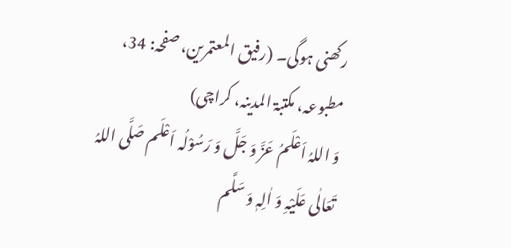رکھنی ہوگی۔ (رفیق المعتمرین، صفحہ: 34، مطبوعہ، مکتبۃ المدینہ، کراچی)
وَ اللہُ اَعْلَمُ عَزَّ وَ جَلَّ وَ رَسُوْلُہ اَعْلَم صَلَّی اللہُ تَعَالٰی عَلَیْہِ وَ اٰلِہٖ وَ سَلَّم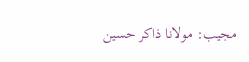مجیب: مولانا ذاکر حسین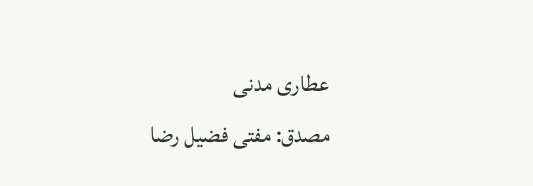عطاری مدنی
مصدق: مفتی فضیل رضا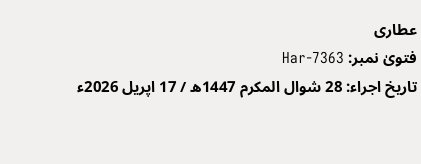عطاری
فتویٰ نمبر: Har-7363
تاریخ اجراء: 28 شوال المکرم 1447ھ / 17 اپریل 2026ء